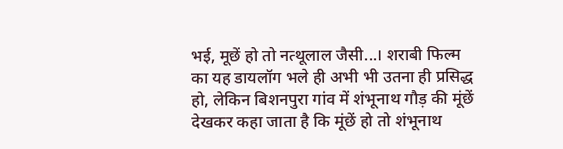भई, मूछें हो तो नत्थूलाल जैसी...। शराबी फिल्म का यह डायलॉग भले ही अभी भी उतना ही प्रसिद्ध हो, लेकिन बिशनपुरा गांव में शंभूनाथ गौड़ की मूंछें देखकर कहा जाता है कि मूंछें हो तो शंभूनाथ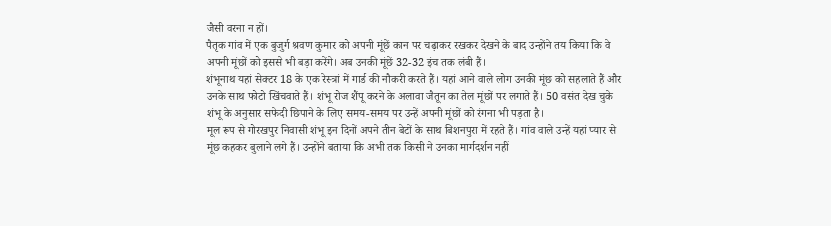जैसी वरना न हों।
पैतृक गांव में एक बुजुर्ग श्रवण कुमार को अपनी मूंछें कान पर चढ़ाकर रखकर देखने के बाद उन्होंने तय किया कि वे अपनी मूंछों को इससे भी बड़ा करेंगे। अब उनकी मूंछें 32-32 इंच तक लंबी हैं।
शंभूनाथ यहां सेक्टर 18 के एक रेस्त्रां में गार्ड की नौकरी करते हैं। यहां आने वाले लोग उनकी मूंछ को सहलाते हैं और उनके साथ फोटो खिंचवाते हैं। शंभू रोज शैंपू करने के अलावा जैतून का तेल मूंछों पर लगाते हैं। 50 वसंत देख चुके शंभू के अनुसार सफेदी छिपाने के लिए समय-समय पर उन्हें अपनी मूंछों को रंगना भी पड़ता है।
मूल रूप से गोरखपुर निवासी शंभू इन दिनों अपने तीन बेटों के साथ बिशनपुरा में रहते हैं। गांव वाले उन्हें यहां प्यार से मूंछ कहकर बुलाने लगे हैं। उन्होंने बताया कि अभी तक किसी ने उनका मार्गदर्शन नहीं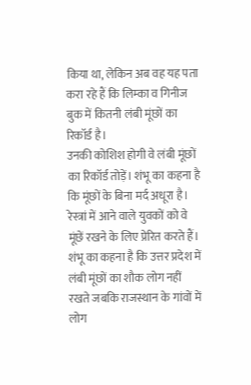किया था, लेकिन अब वह यह पता करा रहे हैं कि लिम्का व गिनीज बुक में कितनी लंबी मूंछों का रिकॉर्ड है।
उनकी कोशिश होगी वे लंबी मूंछों का रिकॉर्ड तोड़ें। शंभू का कहना है कि मूंछों के बिना मर्द अधूरा है। रेस्त्रां में आने वाले युवकों को वे मूंछें रखने के लिए प्रेरित करते हैं। शंभू का कहना है कि उत्तर प्रदेश में लंबी मूंछों का शौक लोग नहीं रखते जबकि राजस्थान के गांवों में लोग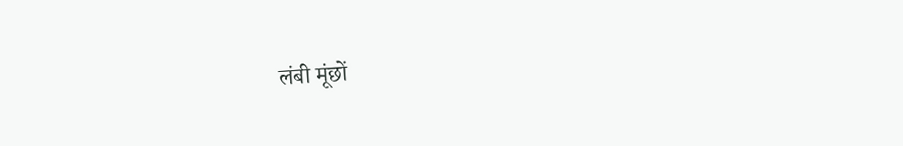लंबी मूंछों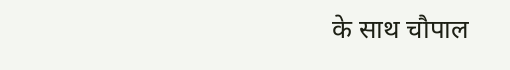के साथ चौपाल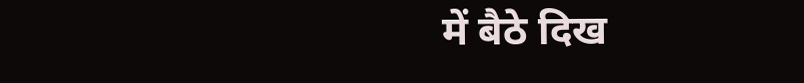में बैठे दिख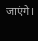जाएंगे।